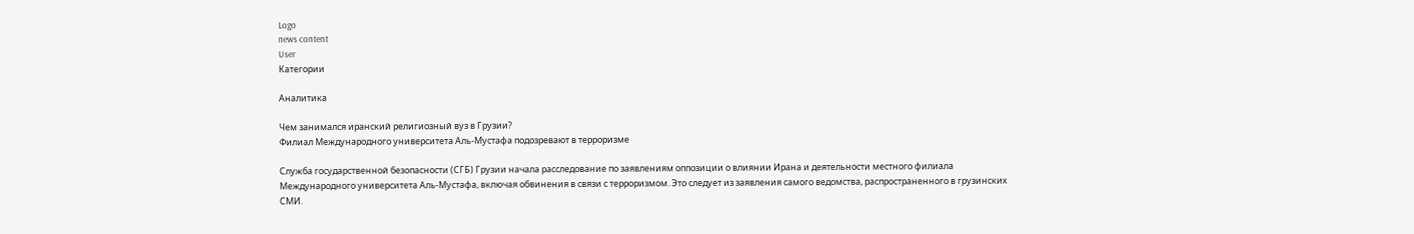Logo
news content
User
Категории

Аналитика

Чем занимался иранский религиозный вуз в Грузии?
Филиал Международного университета Аль-Мустафа подозревают в терроризме

Служба государственной безопасности (СГБ) Грузии начала расследование по заявлениям оппозиции о влиянии Ирана и деятельности местного филиала Международного университета Аль-Мустафа, включая обвинения в связи с терроризмом. Это следует из заявления самого ведомства, распространенного в грузинских СМИ.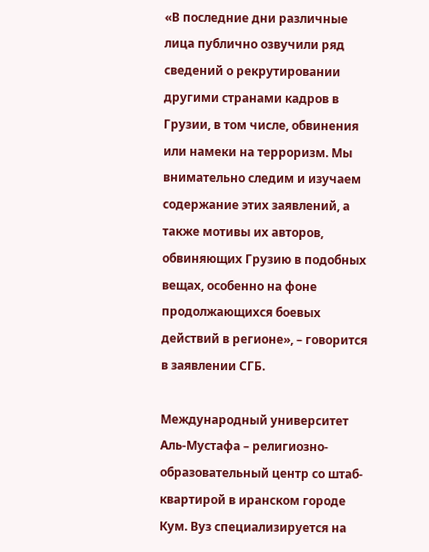«В последние дни различные лица публично озвучили ряд сведений о рекрутировании другими странами кадров в Грузии, в том числе, обвинения или намеки на терроризм. Мы внимательно следим и изучаем содержание этих заявлений, а также мотивы их авторов, обвиняющих Грузию в подобных вещах, особенно на фоне продолжающихся боевых действий в регионе», – говорится в заявлении СГБ.

Международный университет Аль-Мустафа – религиозно-образовательный центр со штаб-квартирой в иранском городе Кум. Вуз специализируется на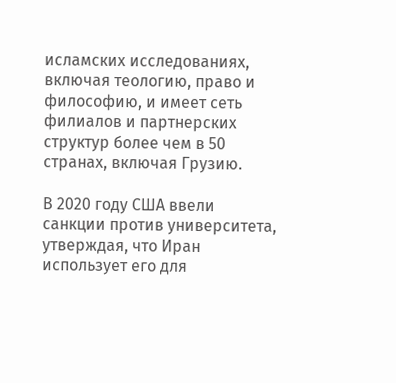исламских исследованиях, включая теологию, право и философию, и имеет сеть филиалов и партнерских структур более чем в 50 странах, включая Грузию.

В 2020 году США ввели санкции против университета, утверждая, что Иран использует его для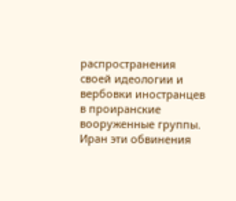распространения своей идеологии и вербовки иностранцев в проиранские вооруженные группы. Иран эти обвинения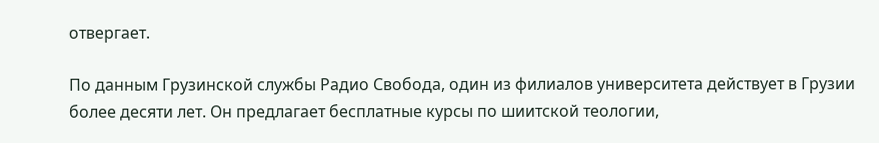отвергает.

По данным Грузинской службы Радио Свобода, один из филиалов университета действует в Грузии более десяти лет. Он предлагает бесплатные курсы по шиитской теологии,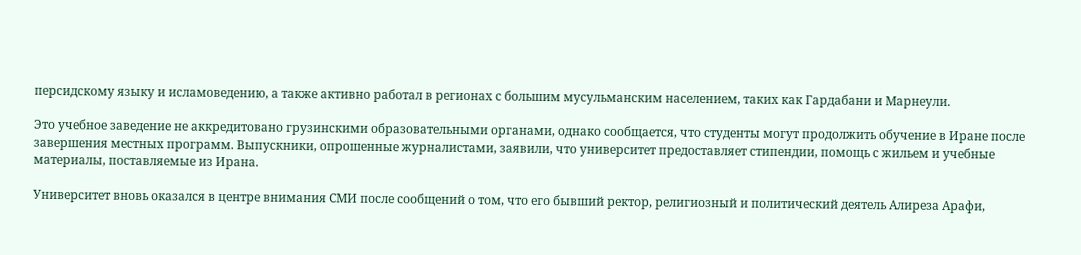персидскому языку и исламоведению, а также активно работал в регионах с большим мусульманским населением, таких как Гардабани и Марнеули.

Это учебное заведение не аккредитовано грузинскими образовательными органами, однако сообщается, что студенты могут продолжить обучение в Иране после завершения местных программ. Выпускники, опрошенные журналистами, заявили, что университет предоставляет стипендии, помощь с жильем и учебные материалы, поставляемые из Ирана.

Университет вновь оказался в центре внимания СМИ после сообщений о том, что его бывший ректор, религиозный и политический деятель Алиреза Арафи,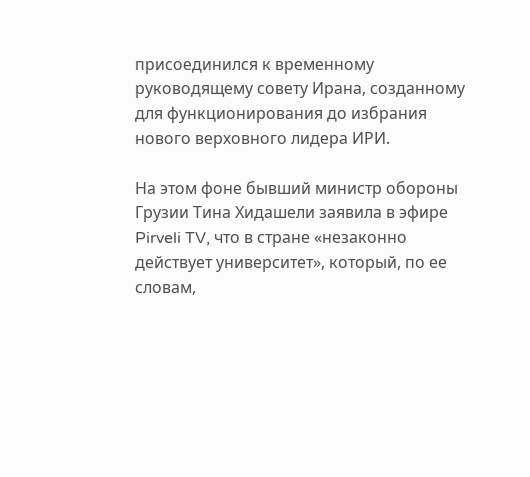присоединился к временному руководящему совету Ирана, созданному для функционирования до избрания нового верховного лидера ИРИ.

На этом фоне бывший министр обороны Грузии Тина Хидашели заявила в эфире Pirveli TV, что в стране «незаконно действует университет», который, по ее словам,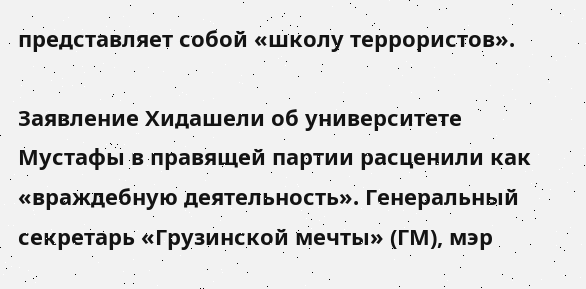представляет собой «школу террористов».

Заявление Хидашели об университете Мустафы в правящей партии расценили как «враждебную деятельность». Генеральный секретарь «Грузинской мечты» (ГМ), мэр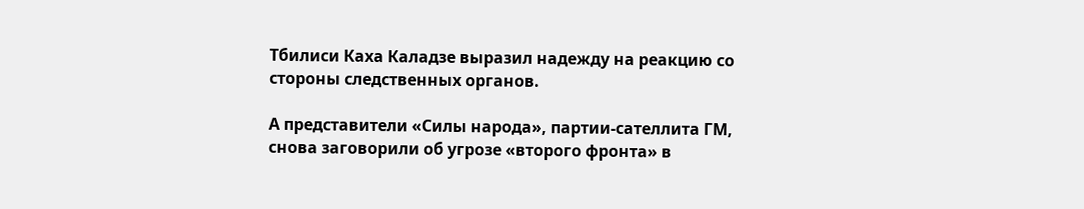Тбилиси Каха Каладзе выразил надежду на реакцию со стороны следственных органов.

А представители «Силы народа», партии-сателлита ГМ, снова заговорили об угрозе «второго фронта» в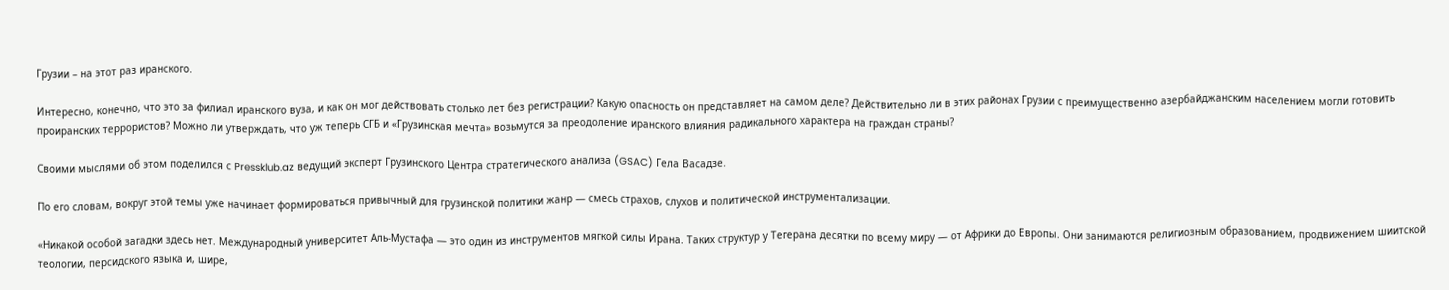Грузии – на этот раз иранского.

Интересно, конечно, что это за филиал иранского вуза, и как он мог действовать столько лет без регистрации? Какую опасность он представляет на самом деле? Действительно ли в этих районах Грузии с преимущественно азербайджанским населением могли готовить проиранских террористов? Можно ли утверждать, что уж теперь СГБ и «Грузинская мечта» возьмутся за преодоление иранского влияния радикального характера на граждан страны?

Своими мыслями об этом поделился с Pressklub.az ведущий эксперт Грузинского Центра стратегического анализа (GSAC) Гела Васадзе.

По его словам, вокруг этой темы уже начинает формироваться привычный для грузинской политики жанр — смесь страхов, слухов и политической инструментализации.

«Никакой особой загадки здесь нет. Международный университет Аль-Мустафа — это один из инструментов мягкой силы Ирана. Таких структур у Тегерана десятки по всему миру — от Африки до Европы. Они занимаются религиозным образованием, продвижением шиитской теологии, персидского языка и, шире,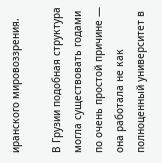иранского мировоззрения.

В Грузии подобная структура могла существовать годами по очень простой причине — она работала не как полноценный университет в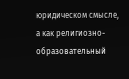юридическом смысле, а как религиозно-образовательный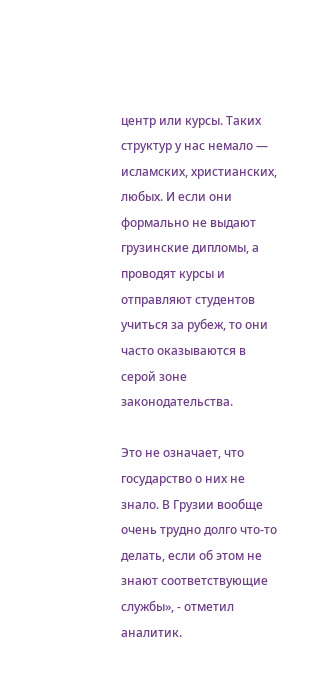центр или курсы. Таких структур у нас немало — исламских, христианских, любых. И если они формально не выдают грузинские дипломы, а проводят курсы и отправляют студентов учиться за рубеж, то они часто оказываются в серой зоне законодательства.

Это не означает, что государство о них не знало. В Грузии вообще очень трудно долго что-то делать, если об этом не знают соответствующие службы», - отметил аналитик.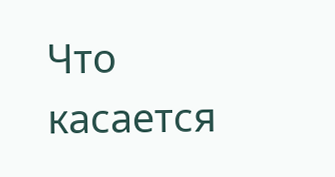Что касается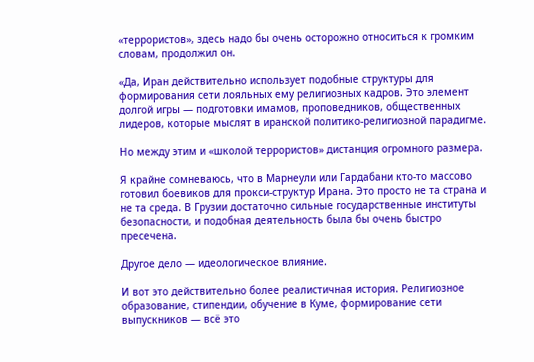«террористов», здесь надо бы очень осторожно относиться к громким словам, продолжил он.

«Да, Иран действительно использует подобные структуры для формирования сети лояльных ему религиозных кадров. Это элемент долгой игры — подготовки имамов, проповедников, общественных лидеров, которые мыслят в иранской политико-религиозной парадигме.

Но между этим и «школой террористов» дистанция огромного размера.

Я крайне сомневаюсь, что в Марнеули или Гардабани кто-то массово готовил боевиков для прокси-структур Ирана. Это просто не та страна и не та среда. В Грузии достаточно сильные государственные институты безопасности, и подобная деятельность была бы очень быстро пресечена.

Другое дело — идеологическое влияние.

И вот это действительно более реалистичная история. Религиозное образование, стипендии, обучение в Куме, формирование сети выпускников — всё это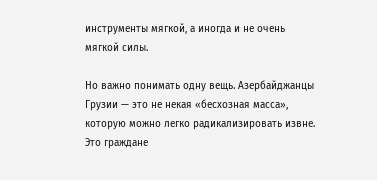инструменты мягкой, а иногда и не очень мягкой силы.

Но важно понимать одну вещь. Азербайджанцы Грузии — это не некая «бесхозная масса», которую можно легко радикализировать извне. Это граждане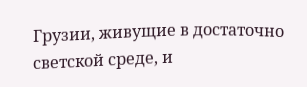Грузии, живущие в достаточно светской среде, и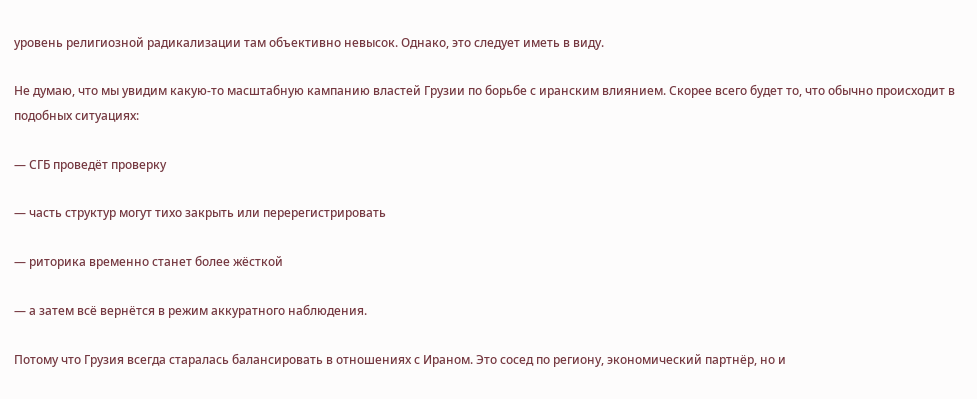уровень религиозной радикализации там объективно невысок. Однако, это следует иметь в виду.

Не думаю, что мы увидим какую-то масштабную кампанию властей Грузии по борьбе с иранским влиянием. Скорее всего будет то, что обычно происходит в подобных ситуациях:

— СГБ проведёт проверку

— часть структур могут тихо закрыть или перерегистрировать

— риторика временно станет более жёсткой

— а затем всё вернётся в режим аккуратного наблюдения.

Потому что Грузия всегда старалась балансировать в отношениях с Ираном. Это сосед по региону, экономический партнёр, но и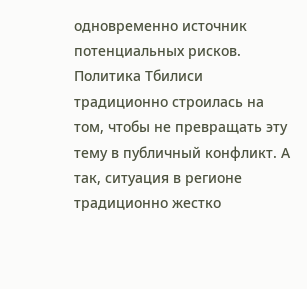одновременно источник потенциальных рисков. Политика Тбилиси традиционно строилась на том, чтобы не превращать эту тему в публичный конфликт. А так, ситуация в регионе традиционно жестко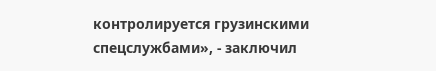контролируется грузинскими спецслужбами», - заключил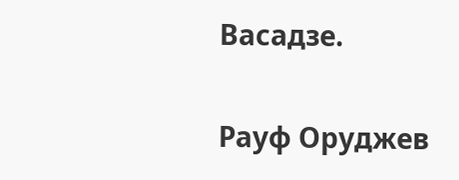Васадзе.

Рауф Оруджев